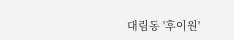대림동 '후이원'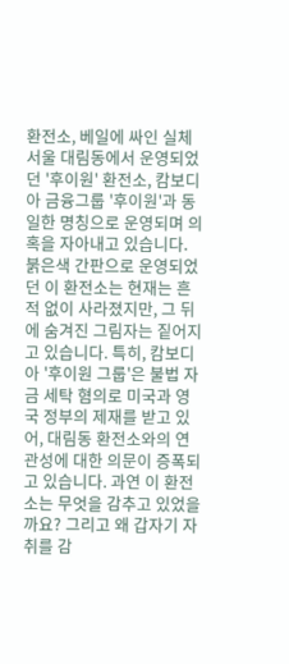환전소, 베일에 싸인 실체서울 대림동에서 운영되었던 '후이원' 환전소, 캄보디아 금융그룹 '후이원'과 동일한 명칭으로 운영되며 의혹을 자아내고 있습니다. 붉은색 간판으로 운영되었던 이 환전소는 현재는 흔적 없이 사라졌지만, 그 뒤에 숨겨진 그림자는 짙어지고 있습니다. 특히, 캄보디아 '후이원 그룹'은 불법 자금 세탁 혐의로 미국과 영국 정부의 제재를 받고 있어, 대림동 환전소와의 연관성에 대한 의문이 증폭되고 있습니다. 과연 이 환전소는 무엇을 감추고 있었을까요? 그리고 왜 갑자기 자취를 감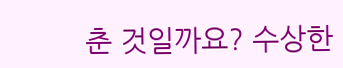춘 것일까요? 수상한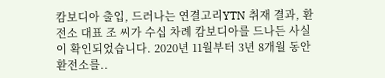캄보디아 출입, 드러나는 연결고리YTN 취재 결과, 환전소 대표 조 씨가 수십 차례 캄보디아를 드나든 사실이 확인되었습니다. 2020년 11월부터 3년 8개월 동안 환전소를..